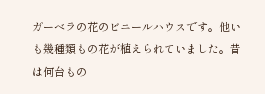ガーベラの花のビニールハウスです。他いも幾種類もの花が植えられていました。昔は何台もの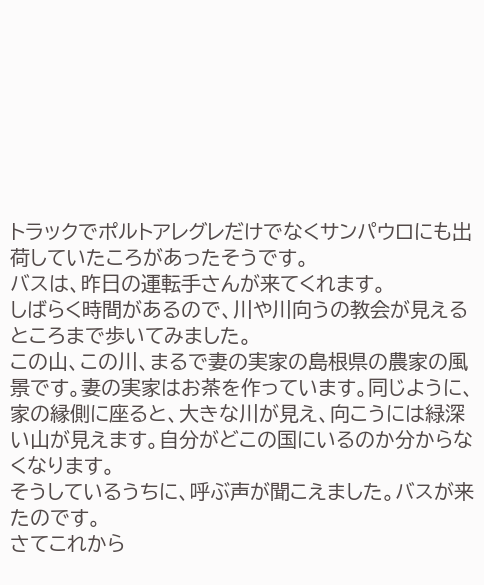トラックでポルトアレグレだけでなくサンパウロにも出荷していたころがあったそうです。
バスは、昨日の運転手さんが来てくれます。
しばらく時間があるので、川や川向うの教会が見えるところまで歩いてみました。
この山、この川、まるで妻の実家の島根県の農家の風景です。妻の実家はお茶を作っています。同じように、家の縁側に座ると、大きな川が見え、向こうには緑深い山が見えます。自分がどこの国にいるのか分からなくなります。
そうしているうちに、呼ぶ声が聞こえました。バスが来たのです。
さてこれから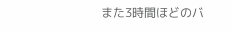また3時間ほどのバ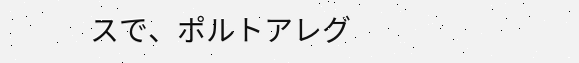スで、ポルトアレグ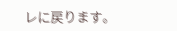レに戻ります。